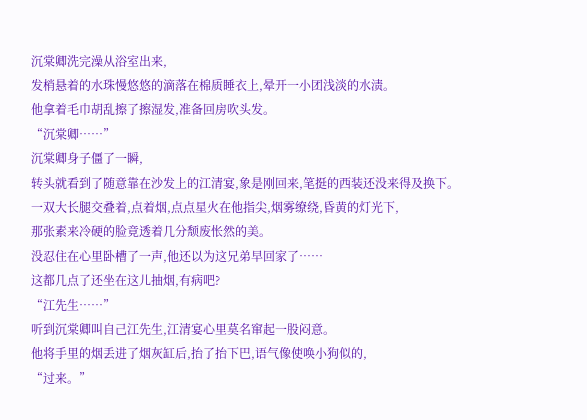沉棠卿洗完澡从浴室出来,
发梢悬着的水珠慢悠悠的滴落在棉质睡衣上,晕开一小团浅淡的水渍。
他拿着毛巾胡乱擦了擦湿发,准备回房吹头发。
“沉棠卿……”
沉棠卿身子僵了一瞬,
转头就看到了随意靠在沙发上的江清宴,象是刚回来,笔挺的西装还没来得及换下。
一双大长腿交叠着,点着烟,点点星火在他指尖,烟雾缭绕,昏黄的灯光下,
那张素来冷硬的脸竟透着几分颓废怅然的美。
没忍住在心里卧槽了一声,他还以为这兄弟早回家了……
这都几点了还坐在这儿抽烟,有病吧?
“江先生……”
听到沉棠卿叫自己江先生,江清宴心里莫名窜起一股闷意。
他将手里的烟丢进了烟灰缸后,抬了抬下巴,语气像使唤小狗似的,
“过来。”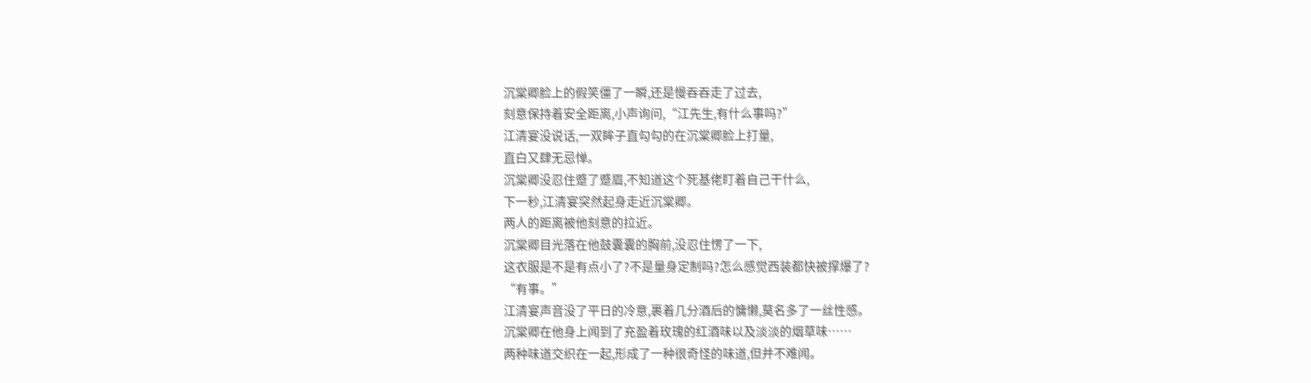沉棠卿脸上的假笑僵了一瞬,还是慢吞吞走了过去,
刻意保持着安全距离,小声询问,“江先生,有什么事吗?”
江清宴没说话,一双眸子直勾勾的在沉棠卿脸上打量,
直白又肆无忌惮。
沉棠卿没忍住蹙了蹙眉,不知道这个死基佬盯着自己干什么,
下一秒,江清宴突然起身走近沉棠卿。
两人的距离被他刻意的拉近。
沉棠卿目光落在他鼓囊囊的胸前,没忍住愣了一下,
这衣服是不是有点小了?不是量身定制吗?怎么感觉西装都快被撑爆了?
“有事。”
江清宴声音没了平日的冷意,裹着几分酒后的慵懒,莫名多了一丝性感。
沉棠卿在他身上闻到了充盈着玫瑰的红酒味以及淡淡的烟草味……
两种味道交织在一起,形成了一种很奇怪的味道,但并不难闻。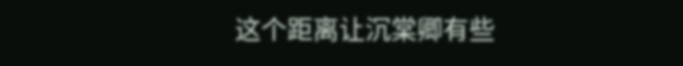这个距离让沉棠卿有些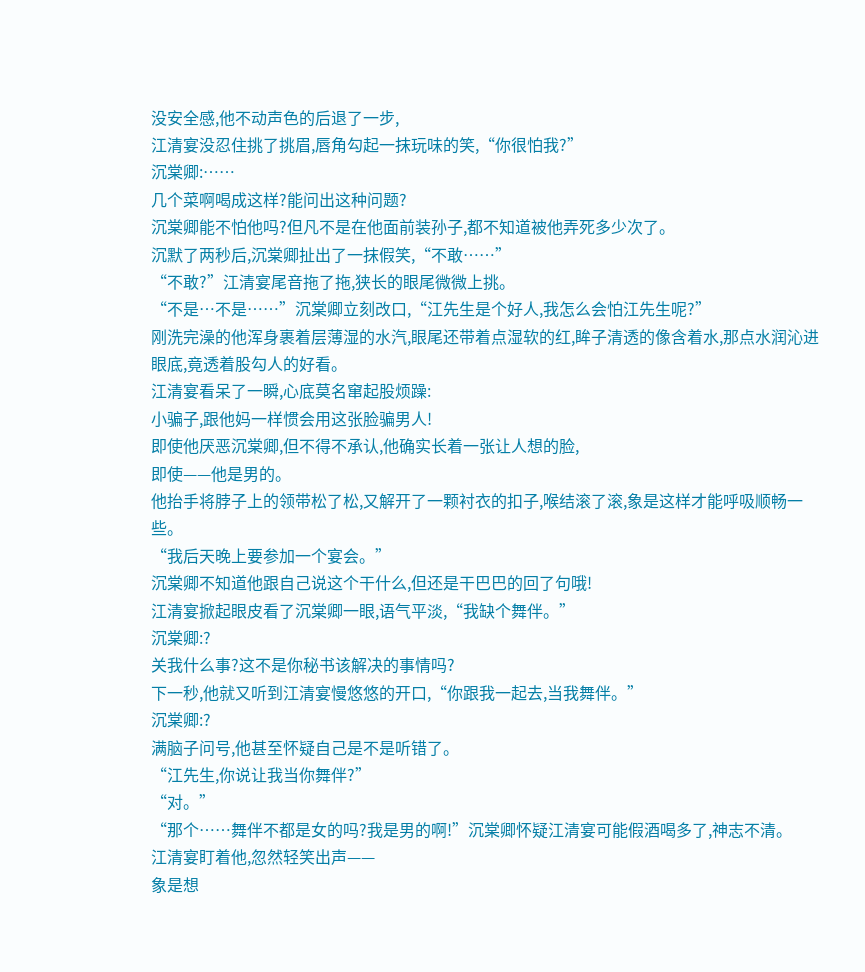没安全感,他不动声色的后退了一步,
江清宴没忍住挑了挑眉,唇角勾起一抹玩味的笑,“你很怕我?”
沉棠卿:……
几个菜啊喝成这样?能问出这种问题?
沉棠卿能不怕他吗?但凡不是在他面前装孙子,都不知道被他弄死多少次了。
沉默了两秒后,沉棠卿扯出了一抹假笑,“不敢……”
“不敢?”江清宴尾音拖了拖,狭长的眼尾微微上挑。
“不是…不是……”沉棠卿立刻改口,“江先生是个好人,我怎么会怕江先生呢?”
刚洗完澡的他浑身裹着层薄湿的水汽,眼尾还带着点湿软的红,眸子清透的像含着水,那点水润沁进眼底,竟透着股勾人的好看。
江清宴看呆了一瞬,心底莫名窜起股烦躁:
小骗子,跟他妈一样惯会用这张脸骗男人!
即使他厌恶沉棠卿,但不得不承认,他确实长着一张让人想的脸,
即使——他是男的。
他抬手将脖子上的领带松了松,又解开了一颗衬衣的扣子,喉结滚了滚,象是这样才能呼吸顺畅一些。
“我后天晚上要参加一个宴会。”
沉棠卿不知道他跟自己说这个干什么,但还是干巴巴的回了句哦!
江清宴掀起眼皮看了沉棠卿一眼,语气平淡,“我缺个舞伴。”
沉棠卿:?
关我什么事?这不是你秘书该解决的事情吗?
下一秒,他就又听到江清宴慢悠悠的开口,“你跟我一起去,当我舞伴。”
沉棠卿:?
满脑子问号,他甚至怀疑自己是不是听错了。
“江先生,你说让我当你舞伴?”
“对。”
“那个……舞伴不都是女的吗?我是男的啊!”沉棠卿怀疑江清宴可能假酒喝多了,神志不清。
江清宴盯着他,忽然轻笑出声——
象是想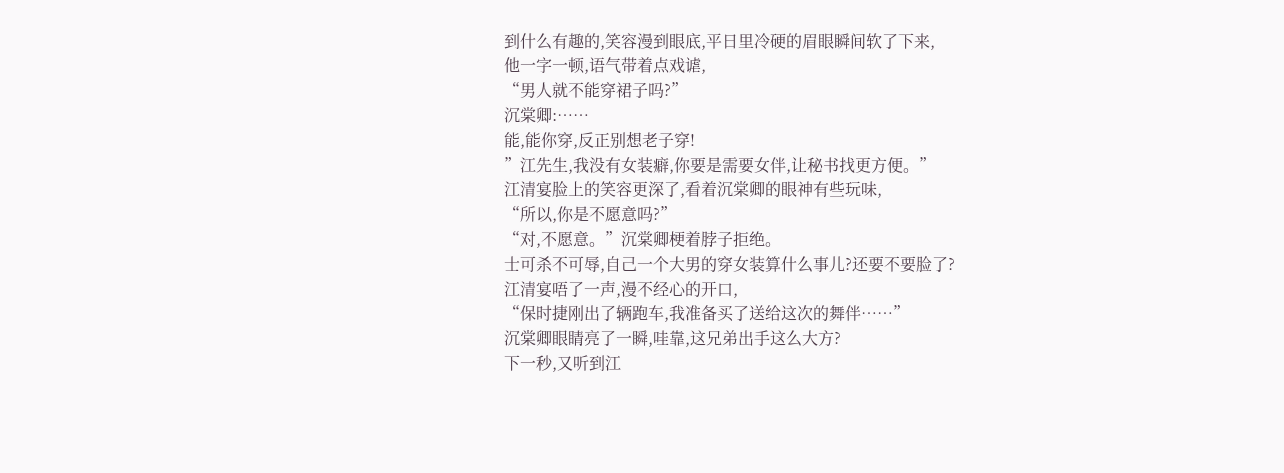到什么有趣的,笑容漫到眼底,平日里冷硬的眉眼瞬间软了下来,
他一字一顿,语气带着点戏谑,
“男人就不能穿裙子吗?”
沉棠卿:……
能,能你穿,反正别想老子穿!
”江先生,我没有女装癖,你要是需要女伴,让秘书找更方便。”
江清宴脸上的笑容更深了,看着沉棠卿的眼神有些玩味,
“所以,你是不愿意吗?”
“对,不愿意。”沉棠卿梗着脖子拒绝。
士可杀不可辱,自己一个大男的穿女装算什么事儿?还要不要脸了?
江清宴唔了一声,漫不经心的开口,
“保时捷刚出了辆跑车,我准备买了送给这次的舞伴……”
沉棠卿眼睛亮了一瞬,哇靠,这兄弟出手这么大方?
下一秒,又听到江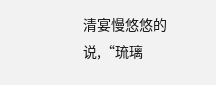清宴慢悠悠的说,“琉璃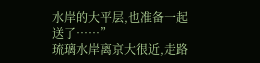水岸的大平层,也准备一起送了……”
琉璃水岸离京大很近,走路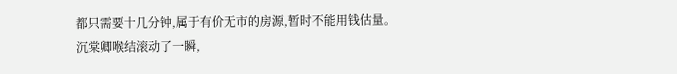都只需要十几分钟,属于有价无市的房源,暂时不能用钱估量。
沉棠卿喉结滚动了一瞬,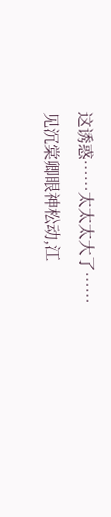这诱惑……太太太大了……
见沉棠卿眼神松动,江